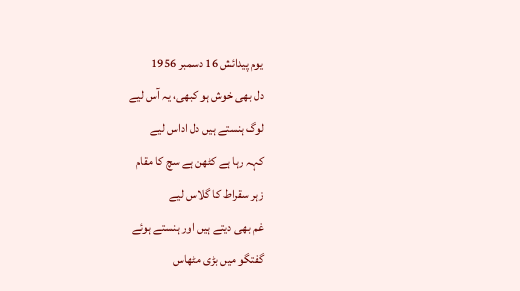یوم پیدائش 16 دسمبر 1956
دل بھی خوش ہو کبھی، یہ آس لیے
لوگ ہنستے ہیں دل اداس لیے
کہہ رہا ہے کٹھن ہے سچ کا مقام
زہر سقراط کا گلاس لیے
غم بھی دیتے ہیں اور ہنستے ہوئے
گفتگو میں بڑی مٹھاس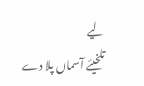لیے
تلخیئے آسماں پلا دے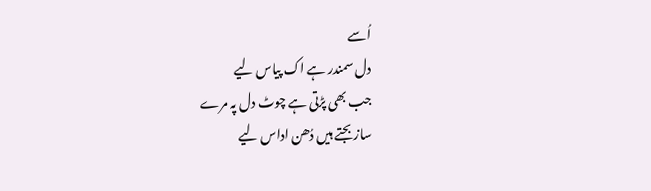اُسے
دل سمندر ہے اک پیاس لیے
جب بھی پڑتی ہے چوٹ دل پہ مرے
ساز بجتے ہیں دُھن اداس لیے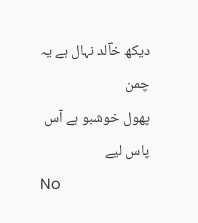دیکھ خاؔلد نہال ہے یہ چمن
پھول خوشبو ہے آس پاس لیے
No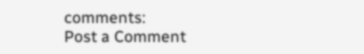comments:
Post a Comment